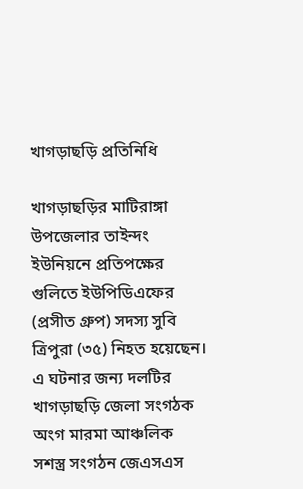খাগড়াছড়ি প্রতিনিধি

খাগড়াছড়ির মাটিরাঙ্গা উপজেলার তাইন্দং ইউনিয়নে প্রতিপক্ষের গুলিতে ইউপিডিএফের (প্রসীত গ্রুপ) সদস্য সুবি ত্রিপুরা (৩৫) নিহত হয়েছেন। এ ঘটনার জন্য দলটির খাগড়াছড়ি জেলা সংগঠক অংগ মারমা আঞ্চলিক সশস্ত্র সংগঠন জেএসএস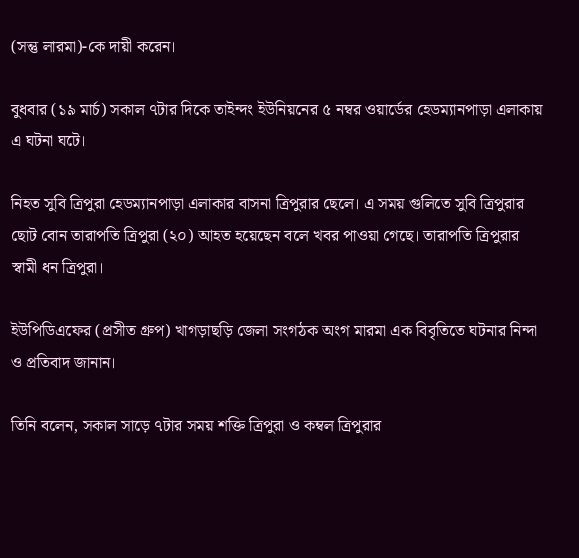(সন্তু লারমা)-কে দায়ী করেন।

বুধবার (১৯ মার্চ) সকাল ৭টার দিকে তাইন্দং ইউনিয়নের ৫ নম্বর ওয়ার্ডের হেডম্যানপাড়া এলাকায় এ ঘটনা ঘটে।

নিহত সুবি ত্রিপুরা হেডম্যানপাড়া এলাকার বাসনা ত্রিপুরার ছেলে। এ সময় গুলিতে সুবি ত্রিপুরার ছোট বোন তারাপতি ত্রিপুরা (২০) আহত হয়েছেন বলে খবর পাওয়া গেছে। তারাপতি ত্রিপুরার স্বামী ধন ত্রিপুরা।

ইউপিডিএফের (প্রসীত গ্রুপ) খাগড়াছড়ি জেলা সংগঠক অংগ মারমা এক বিবৃতিতে ঘটনার নিন্দা ও প্রতিবাদ জানান।

তিনি বলেন, সকাল সাড়ে ৭টার সময় শক্তি ত্রিপুরা ও কম্বল ত্রিপুরার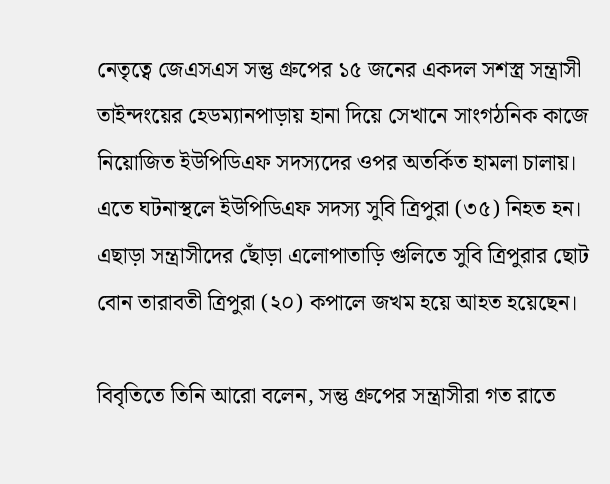নেতৃত্বে জেএসএস সন্তু গ্রুপের ১৫ জনের একদল সশস্ত্র সন্ত্রাসী তাইন্দংয়ের হেডম্যানপাড়ায় হানা দিয়ে সেখানে সাংগঠনিক কাজে নিয়োজিত ইউপিডিএফ সদস্যদের ওপর অতর্কিত হামলা চালায়। এতে ঘটনাস্থলে ইউপিডিএফ সদস্য সুবি ত্রিপুরা (৩৫) নিহত হন। এছাড়া সন্ত্রাসীদের ছোঁড়া এলোপাতাড়ি গুলিতে সুবি ত্রিপুরার ছোট বোন তারাবতী ত্রিপুরা (২০) কপালে জখম হয়ে আহত হয়েছেন।

বিবৃতিতে তিনি আরো বলেন, সন্তু গ্রুপের সন্ত্রাসীরা গত রাতে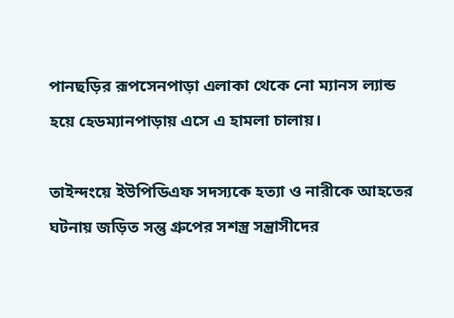পানছড়ির রূপসেনপাড়া এলাকা থেকে নো ম্যানস ল্যান্ড হয়ে হেডম্যানপাড়ায় এসে এ হামলা চালায়।

তাইন্দংয়ে ইউপিডিএফ সদস্যকে হত্যা ও নারীকে আহতের ঘটনায় জড়িত সন্তু গ্রুপের সশস্ত্র সন্ত্রাসীদের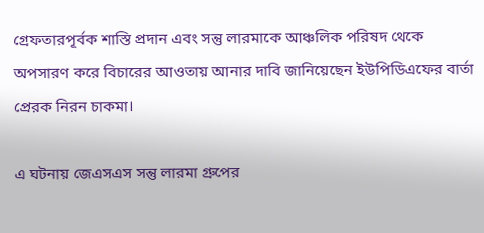গ্রেফতারপূর্বক শাস্তি প্রদান এবং সন্তু লারমাকে আঞ্চলিক পরিষদ থেকে অপসারণ করে বিচারের আওতায় আনার দাবি জানিয়েছেন ইউপিডিএফের বার্তা প্রেরক নিরন চাকমা।

এ ঘটনায় জেএসএস সন্তু লারমা গ্রুপের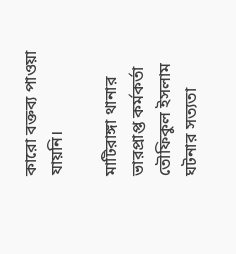কারো বক্তব্য পাওয়া যায়নি।

মাটিরাঙ্গা থানার ভারপ্রাপ্ত কর্মকর্তা তৌফিকুল ইসলাম ঘটনার সত্যতা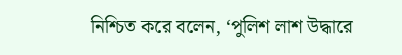নিশ্চিত করে বলেন, ‘পুলিশ লাশ উদ্ধারে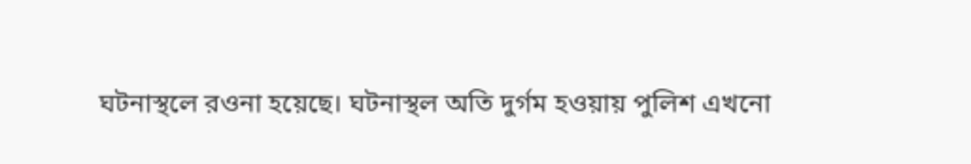ঘটনাস্থলে রওনা হয়েছে। ঘটনাস্থল অতি দুর্গম হওয়ায় পুলিশ এখনো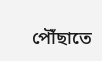পৌঁছাতে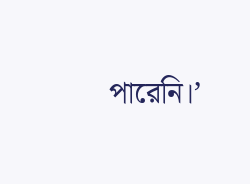পারেনি।’